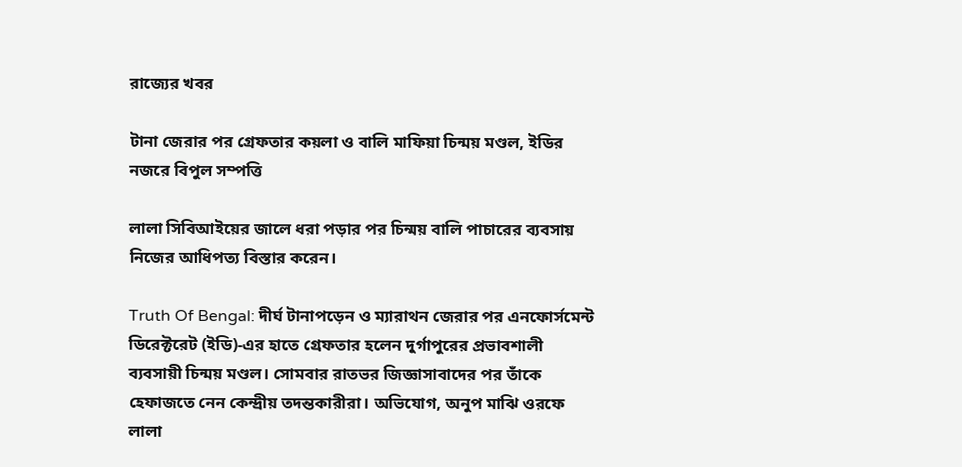রাজ্যের খবর

টানা জেরার পর গ্রেফতার কয়লা ও বালি মাফিয়া চিন্ময় মণ্ডল, ইডির নজরে বিপুল সম্পত্তি

লালা সিবিআইয়ের জালে ধরা পড়ার পর চিন্ময় বালি পাচারের ব্যবসায় নিজের আধিপত্য বিস্তার করেন।

Truth Of Bengal: দীর্ঘ টানাপড়েন ও ম্যারাথন জেরার পর এনফোর্সমেন্ট ডিরেক্টরেট (ইডি)-এর হাতে গ্রেফতার হলেন দুর্গাপুরের প্রভাবশালী ব্যবসায়ী চিন্ময় মণ্ডল। সোমবার রাতভর জিজ্ঞাসাবাদের পর তাঁকে হেফাজতে নেন কেন্দ্রীয় তদন্তকারীরা। অভিযোগ, অনুপ মাঝি ওরফে লালা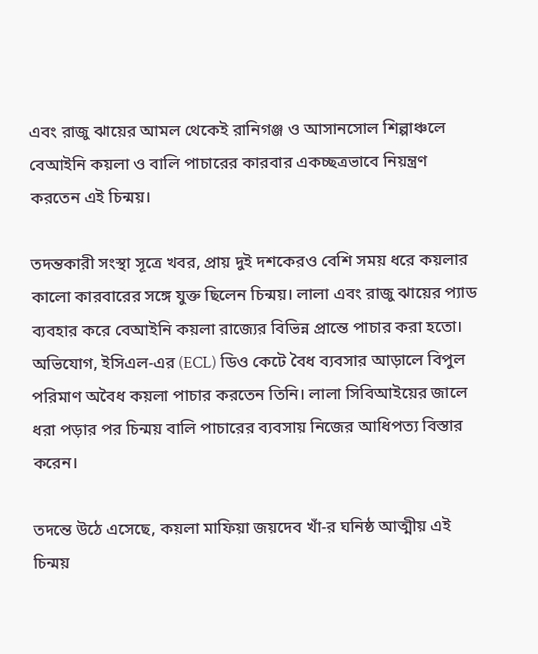এবং রাজু ঝায়ের আমল থেকেই রানিগঞ্জ ও আসানসোল শিল্পাঞ্চলে বেআইনি কয়লা ও বালি পাচারের কারবার একচ্ছত্রভাবে নিয়ন্ত্রণ করতেন এই চিন্ময়।

তদন্তকারী সংস্থা সূত্রে খবর, প্রায় দুই দশকেরও বেশি সময় ধরে কয়লার কালো কারবারের সঙ্গে যুক্ত ছিলেন চিন্ময়। লালা এবং রাজু ঝায়ের প্যাড ব্যবহার করে বেআইনি কয়লা রাজ্যের বিভিন্ন প্রান্তে পাচার করা হতো। অভিযোগ, ইসিএল-এর (ECL) ডিও কেটে বৈধ ব্যবসার আড়ালে বিপুল পরিমাণ অবৈধ কয়লা পাচার করতেন তিনি। লালা সিবিআইয়ের জালে ধরা পড়ার পর চিন্ময় বালি পাচারের ব্যবসায় নিজের আধিপত্য বিস্তার করেন।

তদন্তে উঠে এসেছে, কয়লা মাফিয়া জয়দেব খাঁ-র ঘনিষ্ঠ আত্মীয় এই চিন্ময়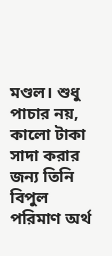মণ্ডল। শুধু পাচার নয়, কালো টাকা সাদা করার জন্য তিনি বিপুল পরিমাণ অর্থ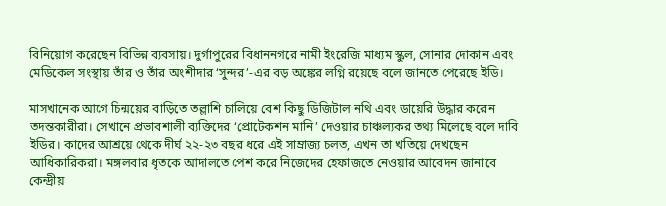বিনিয়োগ করেছেন বিভিন্ন ব্যবসায়। দুর্গাপুরের বিধাননগরে নামী ইংরেজি মাধ্যম স্কুল, সোনার দোকান এবং মেডিকেল সংস্থায় তাঁর ও তাঁর অংশীদার ‘সুন্দর’-এর বড় অঙ্কের লগ্নি রয়েছে বলে জানতে পেরেছে ইডি।

মাসখানেক আগে চিন্ময়ের বাড়িতে তল্লাশি চালিয়ে বেশ কিছু ডিজিটাল নথি এবং ডায়েরি উদ্ধার করেন তদন্তকারীরা। সেখানে প্রভাবশালী ব্যক্তিদের ‘প্রোটেকশন মানি’ দেওয়ার চাঞ্চল্যকর তথ্য মিলেছে বলে দাবি ইডির। কাদের আশ্রয়ে থেকে দীর্ঘ ২২-২৩ বছর ধরে এই সাম্রাজ্য চলত, এখন তা খতিয়ে দেখছেন আধিকারিকরা। মঙ্গলবার ধৃতকে আদালতে পেশ করে নিজেদের হেফাজতে নেওয়ার আবেদন জানাবে কেন্দ্রীয়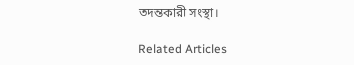তদন্তকারী সংস্থা।

Related Articles